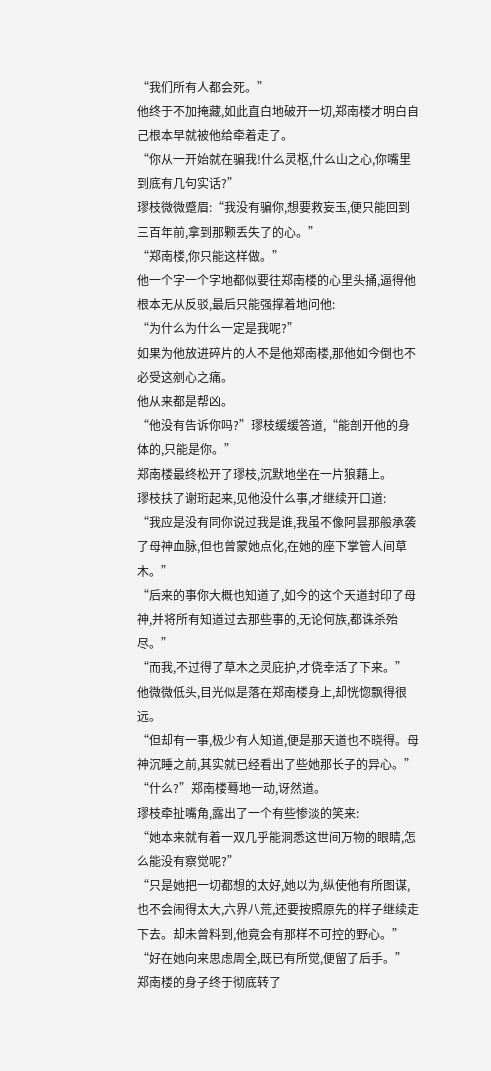“我们所有人都会死。”
他终于不加掩藏,如此直白地破开一切,郑南楼才明白自己根本早就被他给牵着走了。
“你从一开始就在骗我!什么灵枢,什么山之心,你嘴里到底有几句实话?”
璆枝微微蹙眉:“我没有骗你,想要救妄玉,便只能回到三百年前,拿到那颗丢失了的心。”
“郑南楼,你只能这样做。”
他一个字一个字地都似要往郑南楼的心里头捅,逼得他根本无从反驳,最后只能强撑着地问他:
“为什么为什么一定是我呢?”
如果为他放进碎片的人不是他郑南楼,那他如今倒也不必受这剜心之痛。
他从来都是帮凶。
“他没有告诉你吗?”璆枝缓缓答道,“能剖开他的身体的,只能是你。”
郑南楼最终松开了璆枝,沉默地坐在一片狼藉上。
璆枝扶了谢珩起来,见他没什么事,才继续开口道:
“我应是没有同你说过我是谁,我虽不像阿昙那般承袭了母神血脉,但也曾蒙她点化,在她的座下掌管人间草木。”
“后来的事你大概也知道了,如今的这个天道封印了母神,并将所有知道过去那些事的,无论何族,都诛杀殆尽。”
“而我,不过得了草木之灵庇护,才侥幸活了下来。”
他微微低头,目光似是落在郑南楼身上,却恍惚飘得很远。
“但却有一事,极少有人知道,便是那天道也不晓得。母神沉睡之前,其实就已经看出了些她那长子的异心。”
“什么?”郑南楼蓦地一动,讶然道。
璆枝牵扯嘴角,露出了一个有些惨淡的笑来:
“她本来就有着一双几乎能洞悉这世间万物的眼睛,怎么能没有察觉呢?”
“只是她把一切都想的太好,她以为,纵使他有所图谋,也不会闹得太大,六界八荒,还要按照原先的样子继续走下去。却未曾料到,他竟会有那样不可控的野心。”
“好在她向来思虑周全,既已有所觉,便留了后手。”
郑南楼的身子终于彻底转了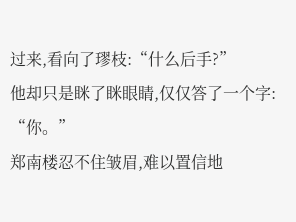过来,看向了璆枝:“什么后手?”
他却只是眯了眯眼睛,仅仅答了一个字:
“你。”
郑南楼忍不住皱眉,难以置信地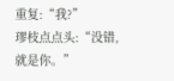重复:“我?”
璆枝点点头:“没错,就是你。”